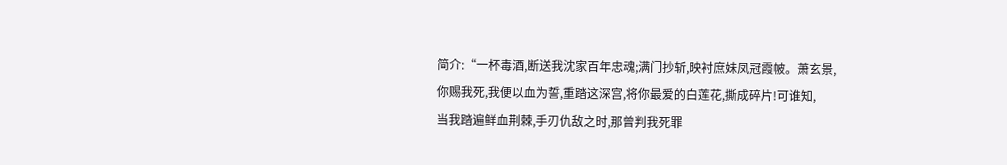简介:“一杯毒酒,断送我沈家百年忠魂;满门抄斩,映衬庶妹凤冠霞帔。萧玄景,
你赐我死,我便以血为誓,重踏这深宫,将你最爱的白莲花,撕成碎片!可谁知,
当我踏遍鲜血荆棘,手刃仇敌之时,那曾判我死罪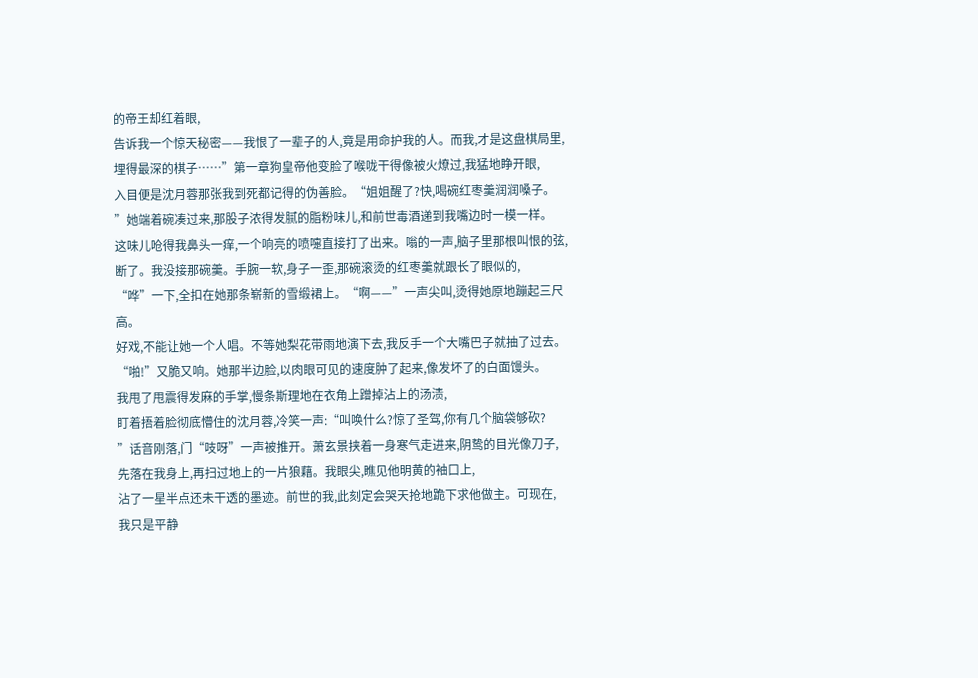的帝王却红着眼,
告诉我一个惊天秘密——我恨了一辈子的人,竟是用命护我的人。而我,才是这盘棋局里,
埋得最深的棋子……”第一章狗皇帝他变脸了喉咙干得像被火燎过,我猛地睁开眼,
入目便是沈月蓉那张我到死都记得的伪善脸。“姐姐醒了?快,喝碗红枣羹润润嗓子。
”她端着碗凑过来,那股子浓得发腻的脂粉味儿,和前世毒酒递到我嘴边时一模一样。
这味儿呛得我鼻头一痒,一个响亮的喷嚏直接打了出来。嗡的一声,脑子里那根叫恨的弦,
断了。我没接那碗羹。手腕一软,身子一歪,那碗滚烫的红枣羹就跟长了眼似的,
“哗”一下,全扣在她那条崭新的雪缎裙上。“啊——”一声尖叫,烫得她原地蹦起三尺高。
好戏,不能让她一个人唱。不等她梨花带雨地演下去,我反手一个大嘴巴子就抽了过去。
“啪!”又脆又响。她那半边脸,以肉眼可见的速度肿了起来,像发坏了的白面馒头。
我甩了甩震得发麻的手掌,慢条斯理地在衣角上蹭掉沾上的汤渍,
盯着捂着脸彻底懵住的沈月蓉,冷笑一声:“叫唤什么?惊了圣驾,你有几个脑袋够砍?
”话音刚落,门“吱呀”一声被推开。萧玄景挟着一身寒气走进来,阴鸷的目光像刀子,
先落在我身上,再扫过地上的一片狼藉。我眼尖,瞧见他明黄的袖口上,
沾了一星半点还未干透的墨迹。前世的我,此刻定会哭天抢地跪下求他做主。可现在,
我只是平静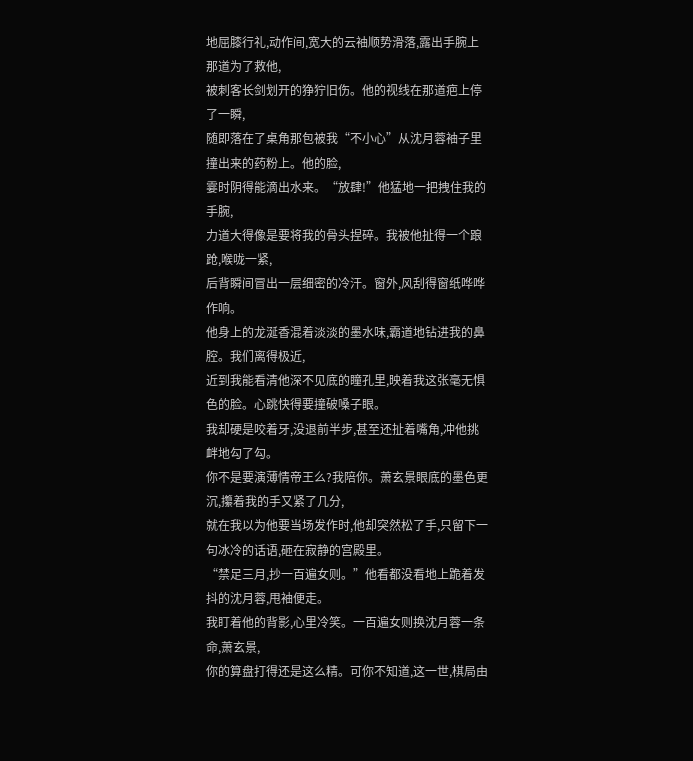地屈膝行礼,动作间,宽大的云袖顺势滑落,露出手腕上那道为了救他,
被刺客长剑划开的狰狞旧伤。他的视线在那道疤上停了一瞬,
随即落在了桌角那包被我“不小心”从沈月蓉袖子里撞出来的药粉上。他的脸,
霎时阴得能滴出水来。“放肆!”他猛地一把拽住我的手腕,
力道大得像是要将我的骨头捏碎。我被他扯得一个踉跄,喉咙一紧,
后背瞬间冒出一层细密的冷汗。窗外,风刮得窗纸哗哗作响。
他身上的龙涎香混着淡淡的墨水味,霸道地钻进我的鼻腔。我们离得极近,
近到我能看清他深不见底的瞳孔里,映着我这张毫无惧色的脸。心跳快得要撞破嗓子眼。
我却硬是咬着牙,没退前半步,甚至还扯着嘴角,冲他挑衅地勾了勾。
你不是要演薄情帝王么?我陪你。萧玄景眼底的墨色更沉,攥着我的手又紧了几分,
就在我以为他要当场发作时,他却突然松了手,只留下一句冰冷的话语,砸在寂静的宫殿里。
“禁足三月,抄一百遍女则。”他看都没看地上跪着发抖的沈月蓉,甩袖便走。
我盯着他的背影,心里冷笑。一百遍女则换沈月蓉一条命,萧玄景,
你的算盘打得还是这么精。可你不知道,这一世,棋局由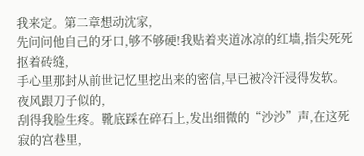我来定。第二章想动沈家,
先问问他自己的牙口,够不够硬!我贴着夹道冰凉的红墙,指尖死死抠着砖缝,
手心里那封从前世记忆里挖出来的密信,早已被冷汗浸得发软。夜风跟刀子似的,
刮得我脸生疼。靴底踩在碎石上,发出细微的“沙沙”声,在这死寂的宫巷里,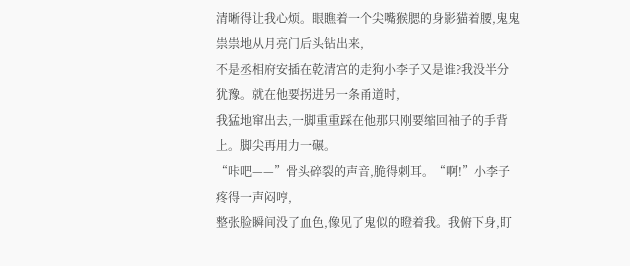清晰得让我心烦。眼瞧着一个尖嘴猴腮的身影猫着腰,鬼鬼祟祟地从月亮门后头钻出来,
不是丞相府安插在乾清宫的走狗小李子又是谁?我没半分犹豫。就在他要拐进另一条甬道时,
我猛地窜出去,一脚重重踩在他那只刚要缩回袖子的手背上。脚尖再用力一碾。
“咔吧——”骨头碎裂的声音,脆得刺耳。“啊!”小李子疼得一声闷哼,
整张脸瞬间没了血色,像见了鬼似的瞪着我。我俯下身,盯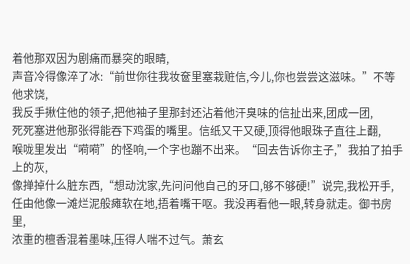着他那双因为剧痛而暴突的眼睛,
声音冷得像淬了冰:“前世你往我妆奩里塞栽赃信,今儿,你也尝尝这滋味。”不等他求饶,
我反手揪住他的领子,把他袖子里那封还沾着他汗臭味的信扯出来,团成一团,
死死塞进他那张得能吞下鸡蛋的嘴里。信纸又干又硬,顶得他眼珠子直往上翻,
喉咙里发出“嗬嗬”的怪响,一个字也蹦不出来。“回去告诉你主子,”我拍了拍手上的灰,
像掸掉什么脏东西,“想动沈家,先问问他自己的牙口,够不够硬!”说完,我松开手,
任由他像一滩烂泥般瘫软在地,捂着嘴干呕。我没再看他一眼,转身就走。御书房里,
浓重的檀香混着墨味,压得人喘不过气。萧玄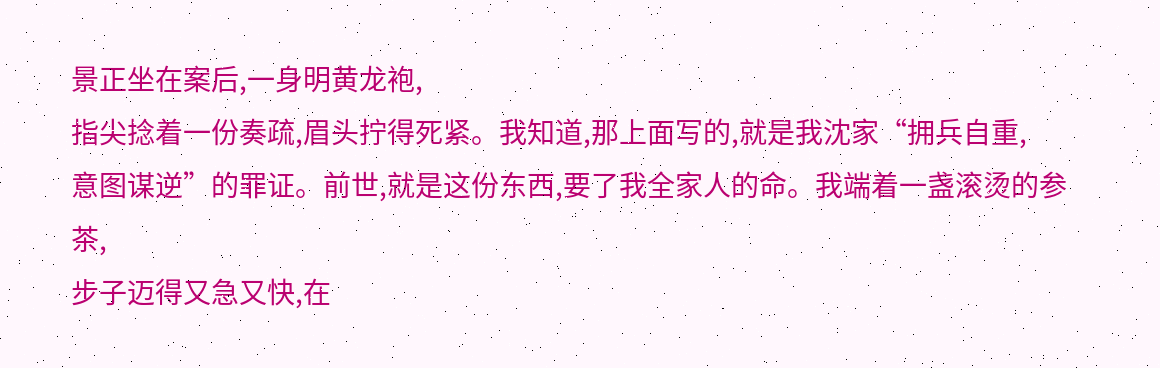景正坐在案后,一身明黄龙袍,
指尖捻着一份奏疏,眉头拧得死紧。我知道,那上面写的,就是我沈家“拥兵自重,
意图谋逆”的罪证。前世,就是这份东西,要了我全家人的命。我端着一盏滚烫的参茶,
步子迈得又急又快,在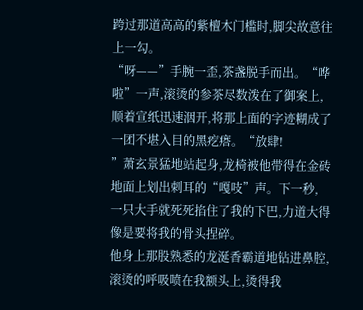跨过那道高高的紫檀木门槛时,脚尖故意往上一勾。
“呀——”手腕一歪,茶盏脱手而出。“哗啦”一声,滚烫的参茶尽数泼在了御案上,
顺着宣纸迅速洇开,将那上面的字迹糊成了一团不堪入目的黑疙瘩。“放肆!
”萧玄景猛地站起身,龙椅被他带得在金砖地面上划出刺耳的“嘎吱”声。下一秒,
一只大手就死死掐住了我的下巴,力道大得像是要将我的骨头捏碎。
他身上那股熟悉的龙涎香霸道地钻进鼻腔,滚烫的呼吸喷在我额头上,烫得我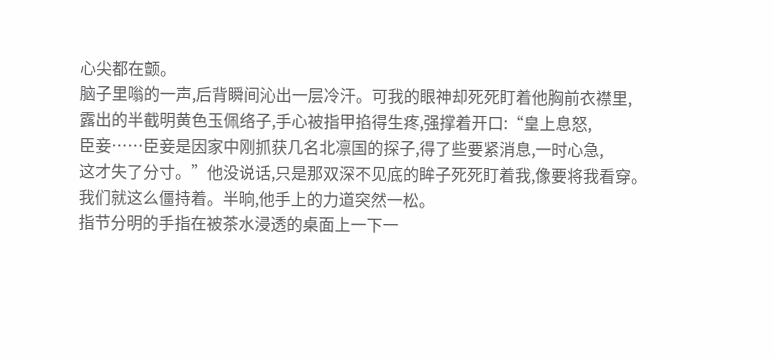心尖都在颤。
脑子里嗡的一声,后背瞬间沁出一层冷汗。可我的眼神却死死盯着他胸前衣襟里,
露出的半截明黄色玉佩络子,手心被指甲掐得生疼,强撑着开口:“皇上息怒,
臣妾……臣妾是因家中刚抓获几名北凛国的探子,得了些要紧消息,一时心急,
这才失了分寸。”他没说话,只是那双深不见底的眸子死死盯着我,像要将我看穿。
我们就这么僵持着。半晌,他手上的力道突然一松。
指节分明的手指在被茶水浸透的桌面上一下一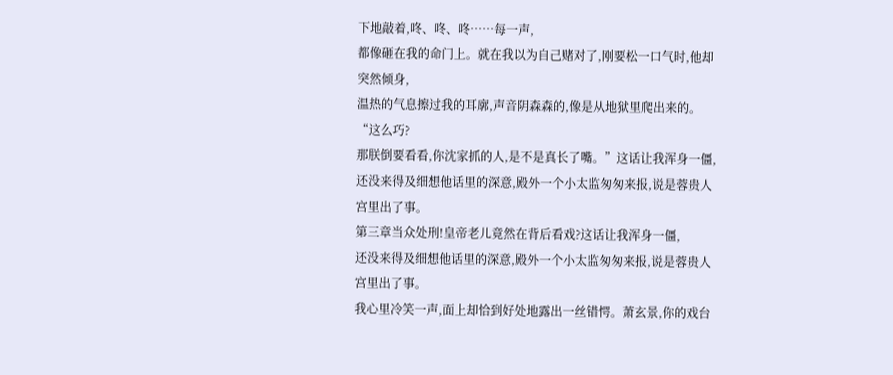下地敲着,咚、咚、咚……每一声,
都像砸在我的命门上。就在我以为自己赌对了,刚要松一口气时,他却突然倾身,
温热的气息擦过我的耳廓,声音阴森森的,像是从地狱里爬出来的。“这么巧?
那朕倒要看看,你沈家抓的人,是不是真长了嘴。”这话让我浑身一僵,
还没来得及细想他话里的深意,殿外一个小太监匆匆来报,说是蓉贵人宫里出了事。
第三章当众处刑!皇帝老儿竟然在背后看戏?这话让我浑身一僵,
还没来得及细想他话里的深意,殿外一个小太监匆匆来报,说是蓉贵人宫里出了事。
我心里冷笑一声,面上却恰到好处地露出一丝错愕。萧玄景,你的戏台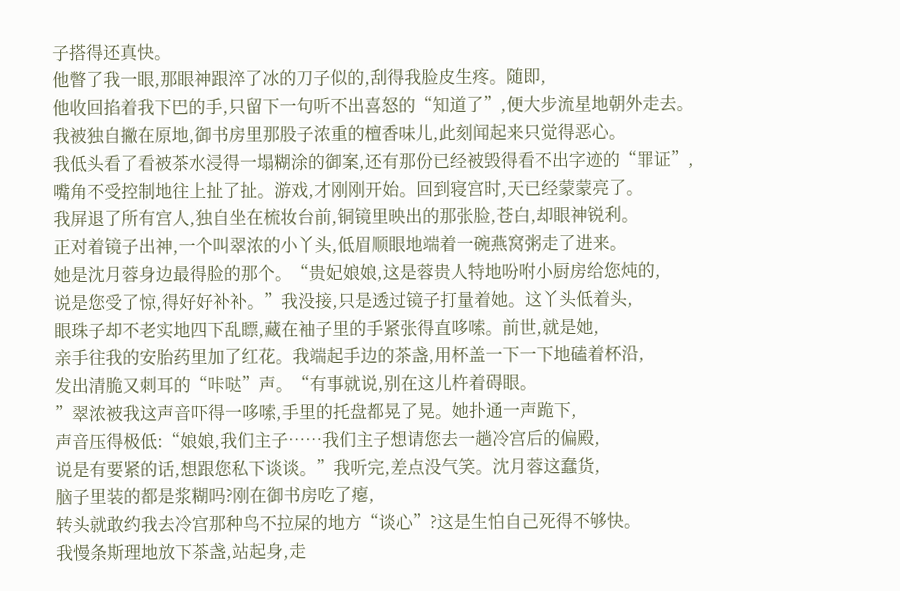子搭得还真快。
他瞥了我一眼,那眼神跟淬了冰的刀子似的,刮得我脸皮生疼。随即,
他收回掐着我下巴的手,只留下一句听不出喜怒的“知道了”,便大步流星地朝外走去。
我被独自撇在原地,御书房里那股子浓重的檀香味儿,此刻闻起来只觉得恶心。
我低头看了看被茶水浸得一塌糊涂的御案,还有那份已经被毁得看不出字迹的“罪证”,
嘴角不受控制地往上扯了扯。游戏,才刚刚开始。回到寝宫时,天已经蒙蒙亮了。
我屏退了所有宫人,独自坐在梳妆台前,铜镜里映出的那张脸,苍白,却眼神锐利。
正对着镜子出神,一个叫翠浓的小丫头,低眉顺眼地端着一碗燕窝粥走了进来。
她是沈月蓉身边最得脸的那个。“贵妃娘娘,这是蓉贵人特地吩咐小厨房给您炖的,
说是您受了惊,得好好补补。”我没接,只是透过镜子打量着她。这丫头低着头,
眼珠子却不老实地四下乱瞟,藏在袖子里的手紧张得直哆嗦。前世,就是她,
亲手往我的安胎药里加了红花。我端起手边的茶盏,用杯盖一下一下地磕着杯沿,
发出清脆又刺耳的“咔哒”声。“有事就说,别在这儿杵着碍眼。
”翠浓被我这声音吓得一哆嗦,手里的托盘都晃了晃。她扑通一声跪下,
声音压得极低:“娘娘,我们主子……我们主子想请您去一趟冷宫后的偏殿,
说是有要紧的话,想跟您私下谈谈。”我听完,差点没气笑。沈月蓉这蠢货,
脑子里装的都是浆糊吗?刚在御书房吃了瘪,
转头就敢约我去冷宫那种鸟不拉屎的地方“谈心”?这是生怕自己死得不够快。
我慢条斯理地放下茶盏,站起身,走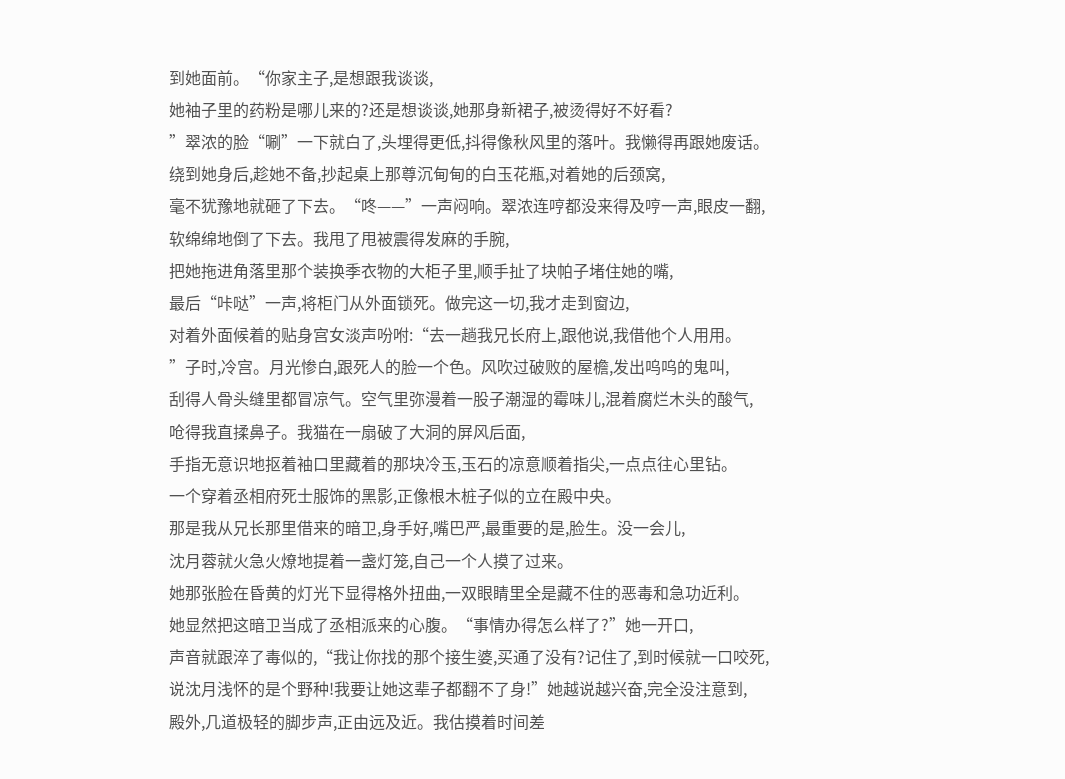到她面前。“你家主子,是想跟我谈谈,
她袖子里的药粉是哪儿来的?还是想谈谈,她那身新裙子,被烫得好不好看?
”翠浓的脸“唰”一下就白了,头埋得更低,抖得像秋风里的落叶。我懒得再跟她废话。
绕到她身后,趁她不备,抄起桌上那尊沉甸甸的白玉花瓶,对着她的后颈窝,
毫不犹豫地就砸了下去。“咚——”一声闷响。翠浓连哼都没来得及哼一声,眼皮一翻,
软绵绵地倒了下去。我甩了甩被震得发麻的手腕,
把她拖进角落里那个装换季衣物的大柜子里,顺手扯了块帕子堵住她的嘴,
最后“咔哒”一声,将柜门从外面锁死。做完这一切,我才走到窗边,
对着外面候着的贴身宫女淡声吩咐:“去一趟我兄长府上,跟他说,我借他个人用用。
”子时,冷宫。月光惨白,跟死人的脸一个色。风吹过破败的屋檐,发出呜呜的鬼叫,
刮得人骨头缝里都冒凉气。空气里弥漫着一股子潮湿的霉味儿,混着腐烂木头的酸气,
呛得我直揉鼻子。我猫在一扇破了大洞的屏风后面,
手指无意识地抠着袖口里藏着的那块冷玉,玉石的凉意顺着指尖,一点点往心里钻。
一个穿着丞相府死士服饰的黑影,正像根木桩子似的立在殿中央。
那是我从兄长那里借来的暗卫,身手好,嘴巴严,最重要的是,脸生。没一会儿,
沈月蓉就火急火燎地提着一盏灯笼,自己一个人摸了过来。
她那张脸在昏黄的灯光下显得格外扭曲,一双眼睛里全是藏不住的恶毒和急功近利。
她显然把这暗卫当成了丞相派来的心腹。“事情办得怎么样了?”她一开口,
声音就跟淬了毒似的,“我让你找的那个接生婆,买通了没有?记住了,到时候就一口咬死,
说沈月浅怀的是个野种!我要让她这辈子都翻不了身!”她越说越兴奋,完全没注意到,
殿外,几道极轻的脚步声,正由远及近。我估摸着时间差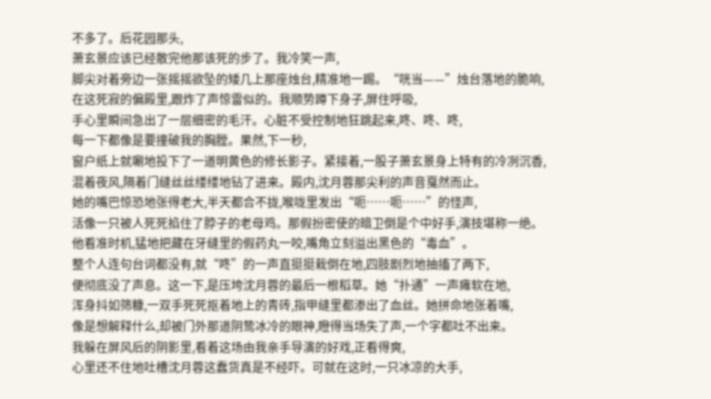不多了。后花园那头,
萧玄景应该已经散完他那该死的步了。我冷笑一声,
脚尖对着旁边一张摇摇欲坠的矮几上那座烛台,精准地一踢。“咣当——”烛台落地的脆响,
在这死寂的偏殿里,跟炸了声惊雷似的。我顺势蹲下身子,屏住呼吸,
手心里瞬间急出了一层细密的毛汗。心脏不受控制地狂跳起来,咚、咚、咚,
每一下都像是要撞破我的胸膛。果然,下一秒,
窗户纸上就唰地投下了一道明黄色的修长影子。紧接着,一股子萧玄景身上特有的冷冽沉香,
混着夜风,隔着门缝丝丝缕缕地钻了进来。殿内,沈月蓉那尖利的声音戛然而止。
她的嘴巴惊恐地张得老大,半天都合不拢,喉咙里发出“呃……呃……”的怪声,
活像一只被人死死掐住了脖子的老母鸡。那假扮密使的暗卫倒是个中好手,演技堪称一绝。
他看准时机,猛地把藏在牙缝里的假药丸一咬,嘴角立刻溢出黑色的“毒血”。
整个人连句台词都没有,就“咚”的一声直挺挺栽倒在地,四肢剧烈地抽搐了两下,
便彻底没了声息。这一下,是压垮沈月蓉的最后一根稻草。她“扑通”一声瘫软在地,
浑身抖如筛糠,一双手死死抠着地上的青砖,指甲缝里都渗出了血丝。她拼命地张着嘴,
像是想解释什么,却被门外那道阴鸷冰冷的眼神,瞪得当场失了声,一个字都吐不出来。
我躲在屏风后的阴影里,看着这场由我亲手导演的好戏,正看得爽,
心里还不住地吐槽沈月蓉这蠢货真是不经吓。可就在这时,一只冰凉的大手,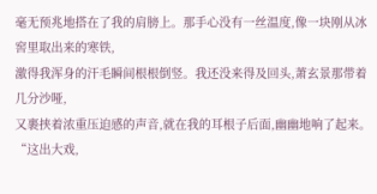毫无预兆地搭在了我的肩膀上。那手心没有一丝温度,像一块刚从冰窖里取出来的寒铁,
激得我浑身的汗毛瞬间根根倒竖。我还没来得及回头,萧玄景那带着几分沙哑,
又裹挟着浓重压迫感的声音,就在我的耳根子后面,幽幽地响了起来。“这出大戏,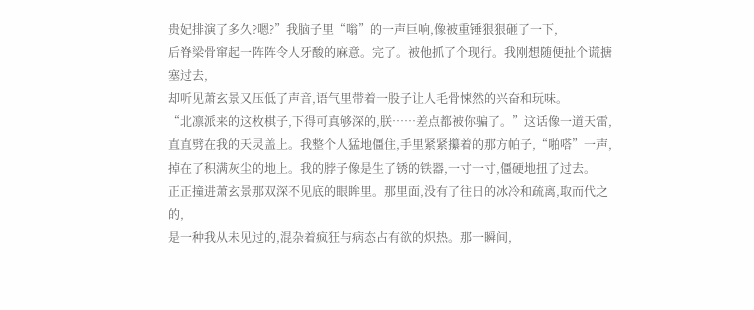贵妃排演了多久?嗯?”我脑子里“嗡”的一声巨响,像被重锤狠狠砸了一下,
后脊梁骨窜起一阵阵令人牙酸的麻意。完了。被他抓了个现行。我刚想随便扯个谎搪塞过去,
却听见萧玄景又压低了声音,语气里带着一股子让人毛骨悚然的兴奋和玩味。
“北凛派来的这枚棋子,下得可真够深的,朕……差点都被你骗了。”这话像一道天雷,
直直劈在我的天灵盖上。我整个人猛地僵住,手里紧紧攥着的那方帕子,“啪嗒”一声,
掉在了积满灰尘的地上。我的脖子像是生了锈的铁器,一寸一寸,僵硬地扭了过去。
正正撞进萧玄景那双深不见底的眼眸里。那里面,没有了往日的冰冷和疏离,取而代之的,
是一种我从未见过的,混杂着疯狂与病态占有欲的炽热。那一瞬间,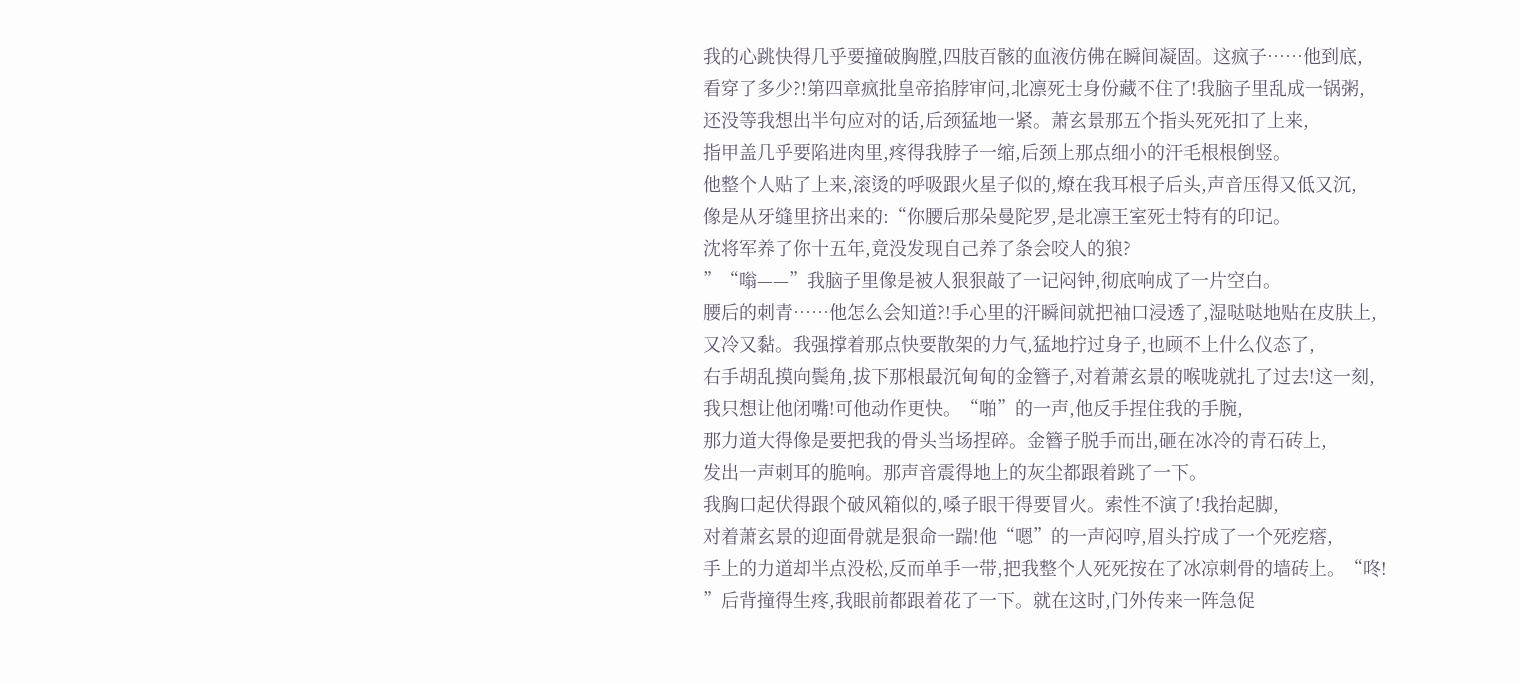我的心跳快得几乎要撞破胸膛,四肢百骸的血液仿佛在瞬间凝固。这疯子……他到底,
看穿了多少?!第四章疯批皇帝掐脖审问,北凛死士身份藏不住了!我脑子里乱成一锅粥,
还没等我想出半句应对的话,后颈猛地一紧。萧玄景那五个指头死死扣了上来,
指甲盖几乎要陷进肉里,疼得我脖子一缩,后颈上那点细小的汗毛根根倒竖。
他整个人贴了上来,滚烫的呼吸跟火星子似的,燎在我耳根子后头,声音压得又低又沉,
像是从牙缝里挤出来的:“你腰后那朵曼陀罗,是北凛王室死士特有的印记。
沈将军养了你十五年,竟没发现自己养了条会咬人的狼?
”“嗡——”我脑子里像是被人狠狠敲了一记闷钟,彻底响成了一片空白。
腰后的刺青……他怎么会知道?!手心里的汗瞬间就把袖口浸透了,湿哒哒地贴在皮肤上,
又冷又黏。我强撑着那点快要散架的力气,猛地拧过身子,也顾不上什么仪态了,
右手胡乱摸向鬓角,拔下那根最沉甸甸的金簪子,对着萧玄景的喉咙就扎了过去!这一刻,
我只想让他闭嘴!可他动作更快。“啪”的一声,他反手捏住我的手腕,
那力道大得像是要把我的骨头当场捏碎。金簪子脱手而出,砸在冰冷的青石砖上,
发出一声刺耳的脆响。那声音震得地上的灰尘都跟着跳了一下。
我胸口起伏得跟个破风箱似的,嗓子眼干得要冒火。索性不演了!我抬起脚,
对着萧玄景的迎面骨就是狠命一踹!他“嗯”的一声闷哼,眉头拧成了一个死疙瘩,
手上的力道却半点没松,反而单手一带,把我整个人死死按在了冰凉刺骨的墙砖上。“咚!
”后背撞得生疼,我眼前都跟着花了一下。就在这时,门外传来一阵急促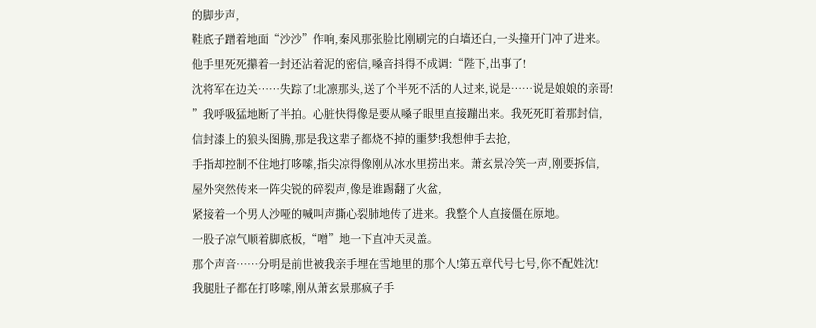的脚步声,
鞋底子蹭着地面“沙沙”作响,秦风那张脸比刚刷完的白墙还白,一头撞开门冲了进来。
他手里死死攥着一封还沾着泥的密信,嗓音抖得不成调:“陛下,出事了!
沈将军在边关……失踪了!北凛那头,送了个半死不活的人过来,说是……说是娘娘的亲哥!
”我呼吸猛地断了半拍。心脏快得像是要从嗓子眼里直接蹦出来。我死死盯着那封信,
信封漆上的狼头图腾,那是我这辈子都烧不掉的噩梦!我想伸手去抢,
手指却控制不住地打哆嗦,指尖凉得像刚从冰水里捞出来。萧玄景冷笑一声,刚要拆信,
屋外突然传来一阵尖锐的碎裂声,像是谁踢翻了火盆,
紧接着一个男人沙哑的喊叫声撕心裂肺地传了进来。我整个人直接僵在原地。
一股子凉气顺着脚底板,“噌”地一下直冲天灵盖。
那个声音……分明是前世被我亲手埋在雪地里的那个人!第五章代号七号,你不配姓沈!
我腿肚子都在打哆嗦,刚从萧玄景那疯子手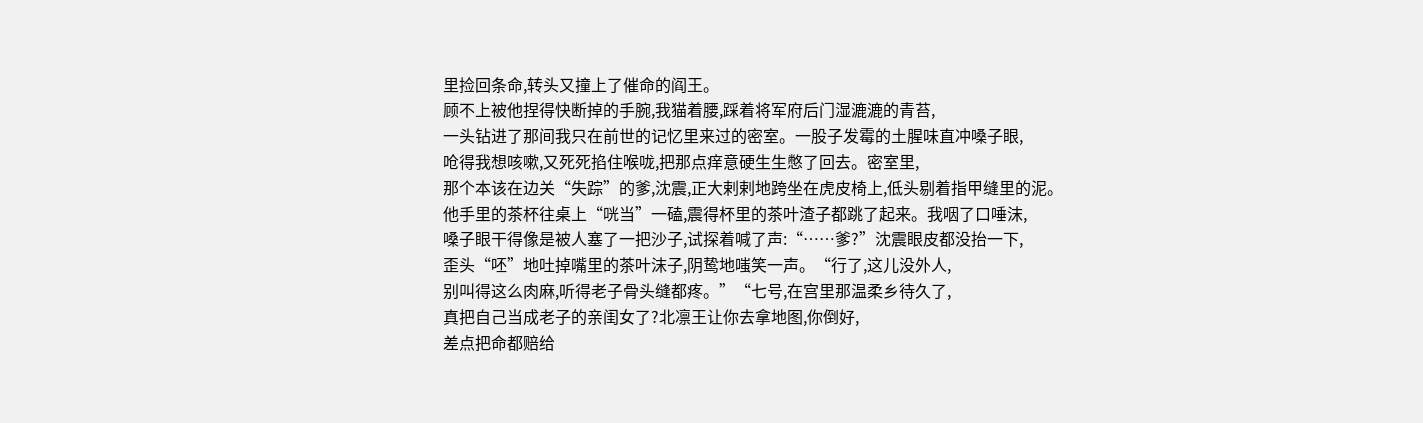里捡回条命,转头又撞上了催命的阎王。
顾不上被他捏得快断掉的手腕,我猫着腰,踩着将军府后门湿漉漉的青苔,
一头钻进了那间我只在前世的记忆里来过的密室。一股子发霉的土腥味直冲嗓子眼,
呛得我想咳嗽,又死死掐住喉咙,把那点痒意硬生生憋了回去。密室里,
那个本该在边关“失踪”的爹,沈震,正大剌剌地跨坐在虎皮椅上,低头剔着指甲缝里的泥。
他手里的茶杯往桌上“咣当”一磕,震得杯里的茶叶渣子都跳了起来。我咽了口唾沫,
嗓子眼干得像是被人塞了一把沙子,试探着喊了声:“……爹?”沈震眼皮都没抬一下,
歪头“呸”地吐掉嘴里的茶叶沫子,阴鸷地嗤笑一声。“行了,这儿没外人,
别叫得这么肉麻,听得老子骨头缝都疼。”“七号,在宫里那温柔乡待久了,
真把自己当成老子的亲闺女了?北凛王让你去拿地图,你倒好,
差点把命都赔给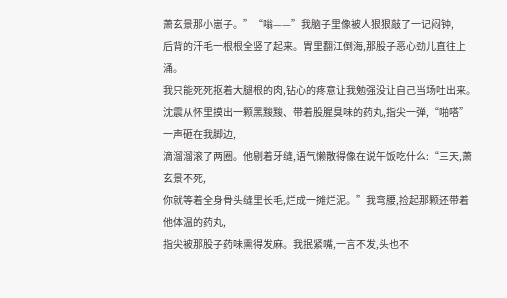萧玄景那小崽子。”“嗡——”我脑子里像被人狠狠敲了一记闷钟,
后背的汗毛一根根全竖了起来。胃里翻江倒海,那股子恶心劲儿直往上涌。
我只能死死抠着大腿根的肉,钻心的疼意让我勉强没让自己当场吐出来。
沈震从怀里摸出一颗黑黢黢、带着股腥臭味的药丸,指尖一弹,“啪嗒”一声砸在我脚边,
滴溜溜滚了两圈。他剔着牙缝,语气懒散得像在说午饭吃什么:“三天,萧玄景不死,
你就等着全身骨头缝里长毛,烂成一摊烂泥。”我弯腰,捡起那颗还带着他体温的药丸,
指尖被那股子药味熏得发麻。我抿紧嘴,一言不发,头也不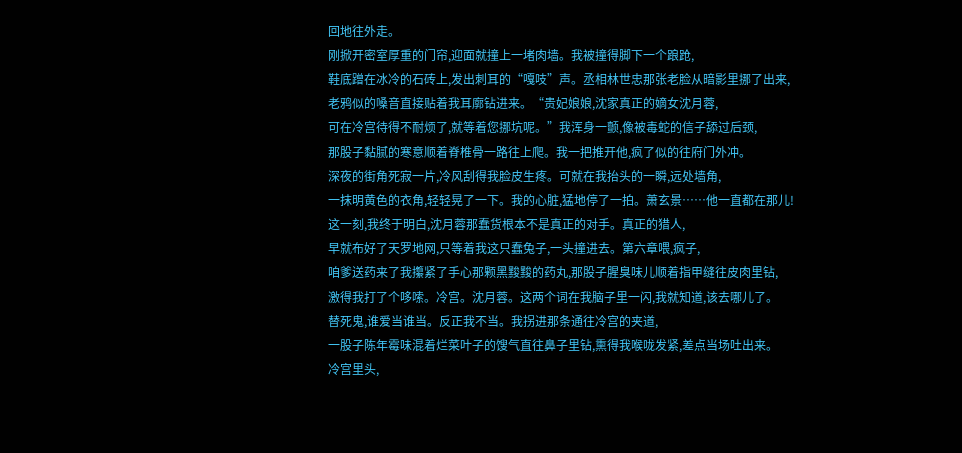回地往外走。
刚掀开密室厚重的门帘,迎面就撞上一堵肉墙。我被撞得脚下一个踉跄,
鞋底蹭在冰冷的石砖上,发出刺耳的“嘎吱”声。丞相林世忠那张老脸从暗影里挪了出来,
老鸦似的嗓音直接贴着我耳廓钻进来。“贵妃娘娘,沈家真正的嫡女沈月蓉,
可在冷宫待得不耐烦了,就等着您挪坑呢。”我浑身一颤,像被毒蛇的信子舔过后颈,
那股子黏腻的寒意顺着脊椎骨一路往上爬。我一把推开他,疯了似的往府门外冲。
深夜的街角死寂一片,冷风刮得我脸皮生疼。可就在我抬头的一瞬,远处墙角,
一抹明黄色的衣角,轻轻晃了一下。我的心脏,猛地停了一拍。萧玄景……他一直都在那儿!
这一刻,我终于明白,沈月蓉那蠢货根本不是真正的对手。真正的猎人,
早就布好了天罗地网,只等着我这只蠢兔子,一头撞进去。第六章喂,疯子,
咱爹送药来了我攥紧了手心那颗黑黢黢的药丸,那股子腥臭味儿顺着指甲缝往皮肉里钻,
激得我打了个哆嗦。冷宫。沈月蓉。这两个词在我脑子里一闪,我就知道,该去哪儿了。
替死鬼,谁爱当谁当。反正我不当。我拐进那条通往冷宫的夹道,
一股子陈年霉味混着烂菜叶子的馊气直往鼻子里钻,熏得我喉咙发紧,差点当场吐出来。
冷宫里头,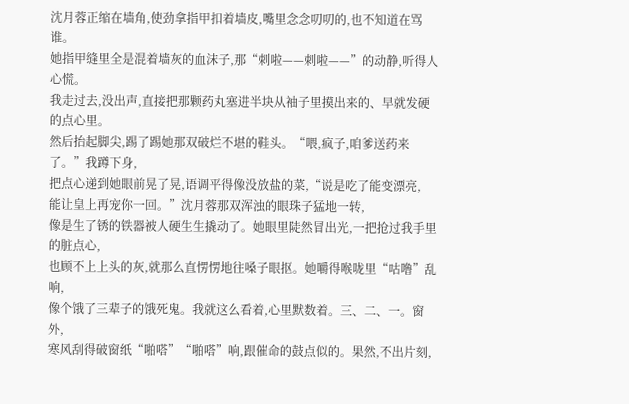沈月蓉正缩在墙角,使劲拿指甲扣着墙皮,嘴里念念叨叨的,也不知道在骂谁。
她指甲缝里全是混着墙灰的血沫子,那“刺啦——刺啦——”的动静,听得人心慌。
我走过去,没出声,直接把那颗药丸塞进半块从袖子里摸出来的、早就发硬的点心里。
然后抬起脚尖,踢了踢她那双破烂不堪的鞋头。“喂,疯子,咱爹送药来了。”我蹲下身,
把点心递到她眼前晃了晃,语调平得像没放盐的菜,“说是吃了能变漂亮,
能让皇上再宠你一回。”沈月蓉那双浑浊的眼珠子猛地一转,
像是生了锈的铁器被人硬生生撬动了。她眼里陡然冒出光,一把抢过我手里的脏点心,
也顾不上上头的灰,就那么直愣愣地往嗓子眼抠。她嚼得喉咙里“咕噜”乱响,
像个饿了三辈子的饿死鬼。我就这么看着,心里默数着。三、二、一。窗外,
寒风刮得破窗纸“啪嗒”“啪嗒”响,跟催命的鼓点似的。果然,不出片刻,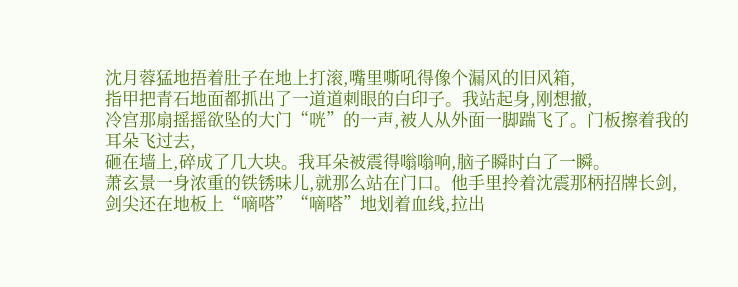沈月蓉猛地捂着肚子在地上打滚,嘴里嘶吼得像个漏风的旧风箱,
指甲把青石地面都抓出了一道道刺眼的白印子。我站起身,刚想撤,
冷宫那扇摇摇欲坠的大门“咣”的一声,被人从外面一脚踹飞了。门板擦着我的耳朵飞过去,
砸在墙上,碎成了几大块。我耳朵被震得嗡嗡响,脑子瞬时白了一瞬。
萧玄景一身浓重的铁锈味儿,就那么站在门口。他手里拎着沈震那柄招牌长剑,
剑尖还在地板上“嘀嗒”“嘀嗒”地划着血线,拉出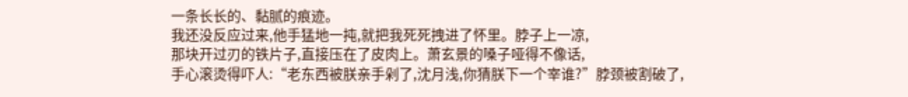一条长长的、黏腻的痕迹。
我还没反应过来,他手猛地一扽,就把我死死拽进了怀里。脖子上一凉,
那块开过刃的铁片子,直接压在了皮肉上。萧玄景的嗓子哑得不像话,
手心滚烫得吓人:“老东西被朕亲手剁了,沈月浅,你猜朕下一个宰谁?”脖颈被割破了,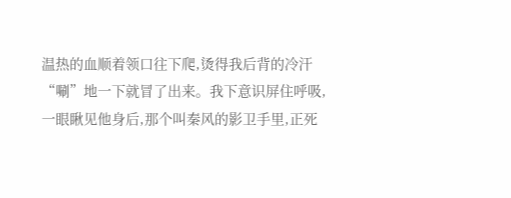温热的血顺着领口往下爬,烫得我后背的冷汗“唰”地一下就冒了出来。我下意识屏住呼吸,
一眼瞅见他身后,那个叫秦风的影卫手里,正死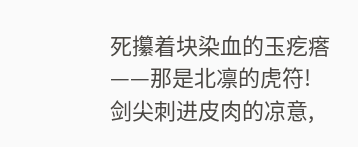死攥着块染血的玉疙瘩——那是北凛的虎符!
剑尖刺进皮肉的凉意,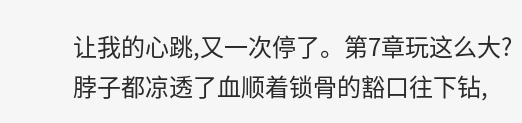让我的心跳,又一次停了。第7章玩这么大?
脖子都凉透了血顺着锁骨的豁口往下钻,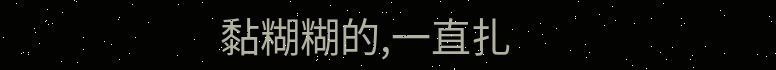黏糊糊的,一直扎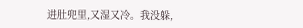进肚兜里,又湿又冷。我没躲,